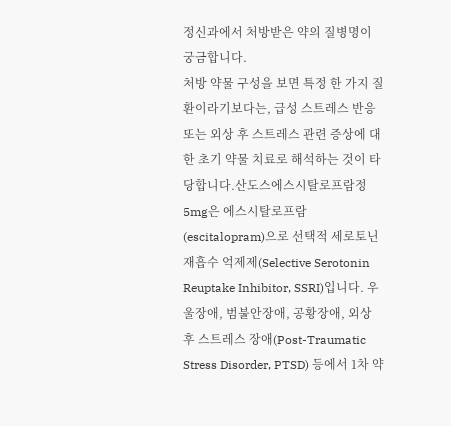정신과에서 처방받은 약의 질병명이 궁금합니다.
처방 약물 구성을 보면 특정 한 가지 질환이라기보다는, 급성 스트레스 반응 또는 외상 후 스트레스 관련 증상에 대한 초기 약물 치료로 해석하는 것이 타당합니다.산도스에스시탈로프람정 5mg은 에스시탈로프람(escitalopram)으로 선택적 세로토닌 재흡수 억제제(Selective Serotonin Reuptake Inhibitor, SSRI)입니다. 우울장애, 범불안장애, 공황장애, 외상 후 스트레스 장애(Post-Traumatic Stress Disorder, PTSD) 등에서 1차 약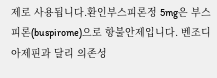제로 사용됩니다.환인부스피론정 5mg은 부스피론(buspirome)으로 항불안제입니다. 벤조디아제핀과 달리 의존성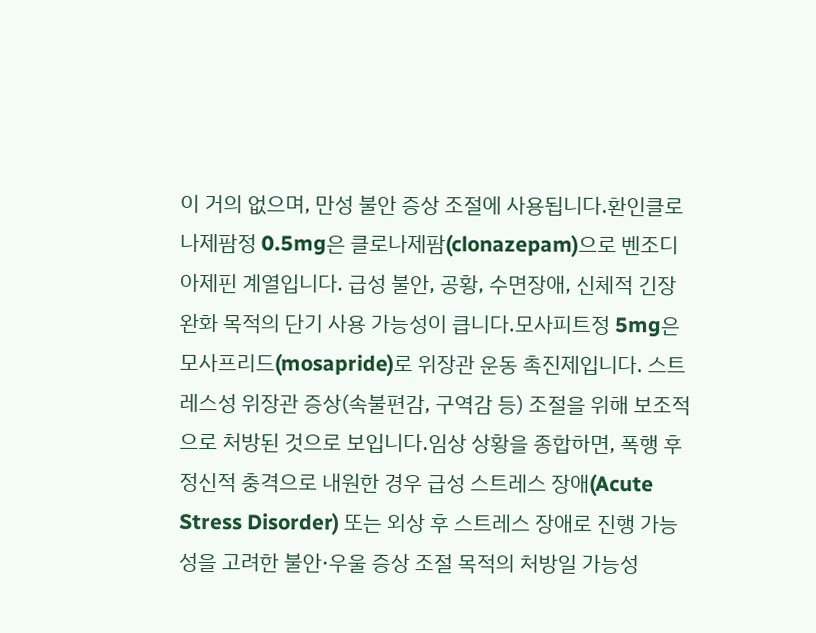이 거의 없으며, 만성 불안 증상 조절에 사용됩니다.환인클로나제팜정 0.5mg은 클로나제팜(clonazepam)으로 벤조디아제핀 계열입니다. 급성 불안, 공황, 수면장애, 신체적 긴장 완화 목적의 단기 사용 가능성이 큽니다.모사피트정 5mg은 모사프리드(mosapride)로 위장관 운동 촉진제입니다. 스트레스성 위장관 증상(속불편감, 구역감 등) 조절을 위해 보조적으로 처방된 것으로 보입니다.임상 상황을 종합하면, 폭행 후 정신적 충격으로 내원한 경우 급성 스트레스 장애(Acute Stress Disorder) 또는 외상 후 스트레스 장애로 진행 가능성을 고려한 불안·우울 증상 조절 목적의 처방일 가능성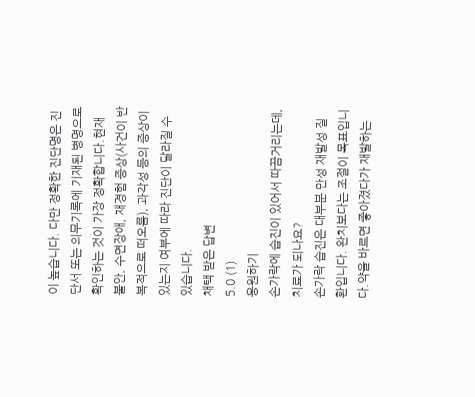이 높습니다. 다만 정확한 진단명은 진단서 또는 의무기록에 기재된 병명으로 확인하는 것이 가장 정확합니다.현재 불안, 수면장애, 재경험 증상(사건이 반복적으로 떠오름), 과각성 등의 증상이 있는지 여부에 따라 진단이 달라질 수 있습니다.
채택 받은 답변
5.0 (1)
응원하기
손가락에 습진이 있어서 따끔거리는데, 치료가 되나요?
손가락 습진은 대부분 만성 재발성 질환입니다. 완치보다는 조절이 목표입니다.약을 바르면 좋아졌다가 재발하는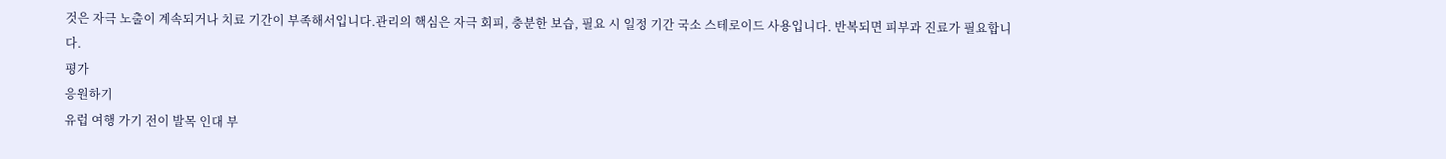것은 자극 노출이 계속되거나 치료 기간이 부족해서입니다.관리의 핵심은 자극 회피, 충분한 보습, 필요 시 일정 기간 국소 스테로이드 사용입니다. 반복되면 피부과 진료가 필요합니다.
평가
응원하기
유럽 여행 가기 전이 발목 인대 부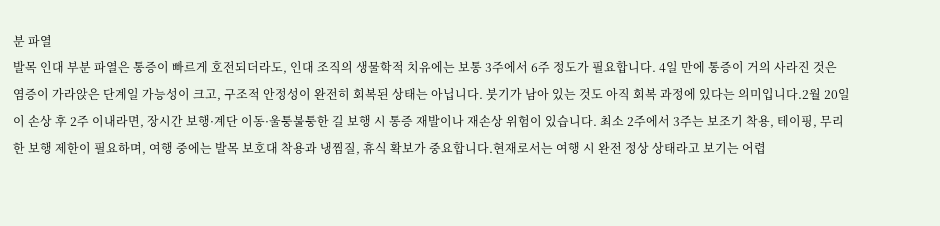분 파열
발목 인대 부분 파열은 통증이 빠르게 호전되더라도, 인대 조직의 생물학적 치유에는 보통 3주에서 6주 정도가 필요합니다. 4일 만에 통증이 거의 사라진 것은 염증이 가라앉은 단계일 가능성이 크고, 구조적 안정성이 완전히 회복된 상태는 아닙니다. 붓기가 남아 있는 것도 아직 회복 과정에 있다는 의미입니다.2월 20일이 손상 후 2주 이내라면, 장시간 보행·계단 이동·울퉁불퉁한 길 보행 시 통증 재발이나 재손상 위험이 있습니다. 최소 2주에서 3주는 보조기 착용, 테이핑, 무리한 보행 제한이 필요하며, 여행 중에는 발목 보호대 착용과 냉찜질, 휴식 확보가 중요합니다.현재로서는 여행 시 완전 정상 상태라고 보기는 어렵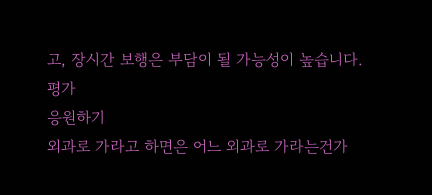고, 장시간 보행은 부담이 될 가능성이 높습니다.
평가
응원하기
외과로 가라고 하면은 어느 외과로 가라는건가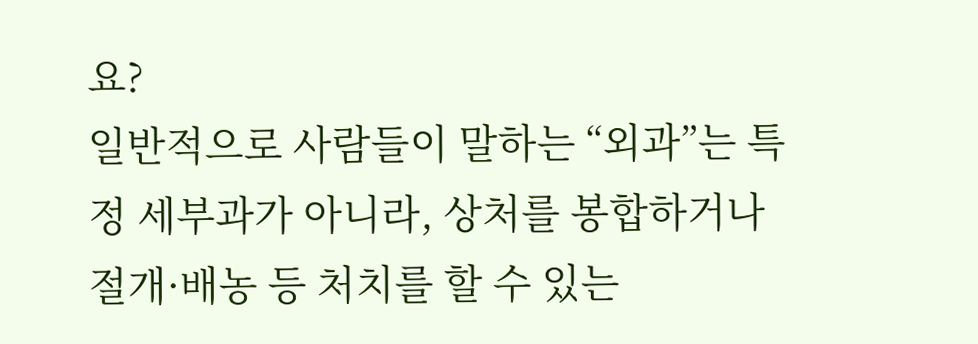요?
일반적으로 사람들이 말하는 “외과”는 특정 세부과가 아니라, 상처를 봉합하거나 절개·배농 등 처치를 할 수 있는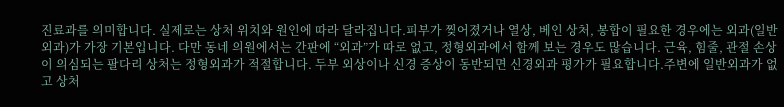진료과를 의미합니다. 실제로는 상처 위치와 원인에 따라 달라집니다.피부가 찢어졌거나 열상, 베인 상처, 봉합이 필요한 경우에는 외과(일반외과)가 가장 기본입니다. 다만 동네 의원에서는 간판에 “외과”가 따로 없고, 정형외과에서 함께 보는 경우도 많습니다. 근육, 힘줄, 관절 손상이 의심되는 팔다리 상처는 정형외과가 적절합니다. 두부 외상이나 신경 증상이 동반되면 신경외과 평가가 필요합니다.주변에 일반외과가 없고 상처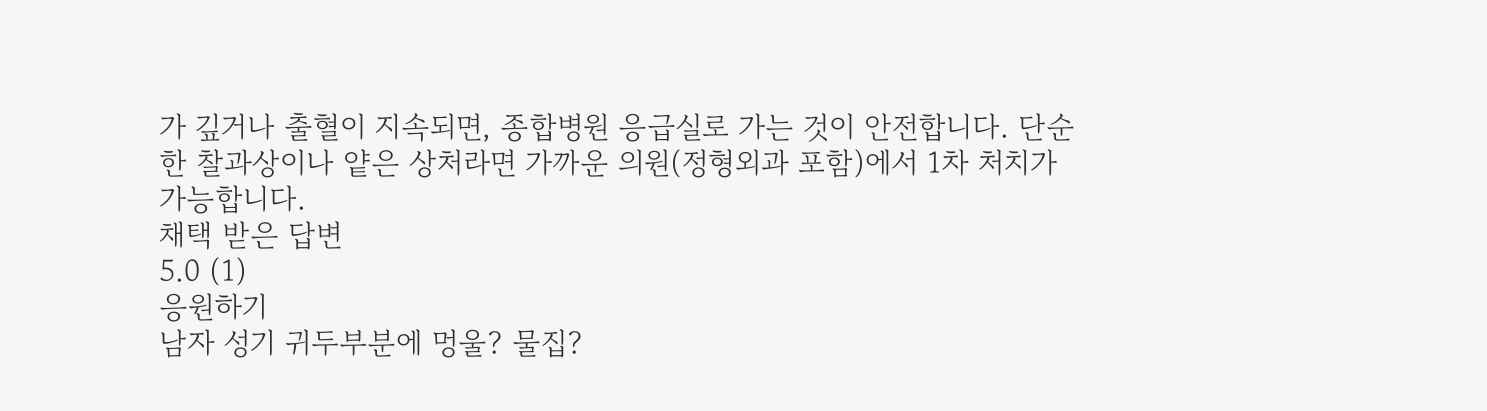가 깊거나 출혈이 지속되면, 종합병원 응급실로 가는 것이 안전합니다. 단순한 찰과상이나 얕은 상처라면 가까운 의원(정형외과 포함)에서 1차 처치가 가능합니다.
채택 받은 답변
5.0 (1)
응원하기
남자 성기 귀두부분에 멍울? 물집?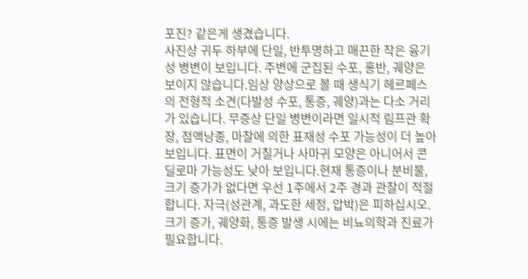포진? 같은게 생겼습니다.
사진상 귀두 하부에 단일, 반투명하고 매끈한 작은 융기성 병변이 보입니다. 주변에 군집된 수포, 홍반, 궤양은 보이지 않습니다.임상 양상으로 볼 때 생식기 헤르페스의 전형적 소견(다발성 수포, 통증, 궤양)과는 다소 거리가 있습니다. 무증상 단일 병변이라면 일시적 림프관 확장, 점액낭종, 마찰에 의한 표재성 수포 가능성이 더 높아 보입니다. 표면이 거칠거나 사마귀 모양은 아니어서 콘딜로마 가능성도 낮아 보입니다.현재 통증이나 분비물, 크기 증가가 없다면 우선 1주에서 2주 경과 관찰이 적절합니다. 자극(성관계, 과도한 세정, 압박)은 피하십시오. 크기 증가, 궤양화, 통증 발생 시에는 비뇨의학과 진료가 필요합니다.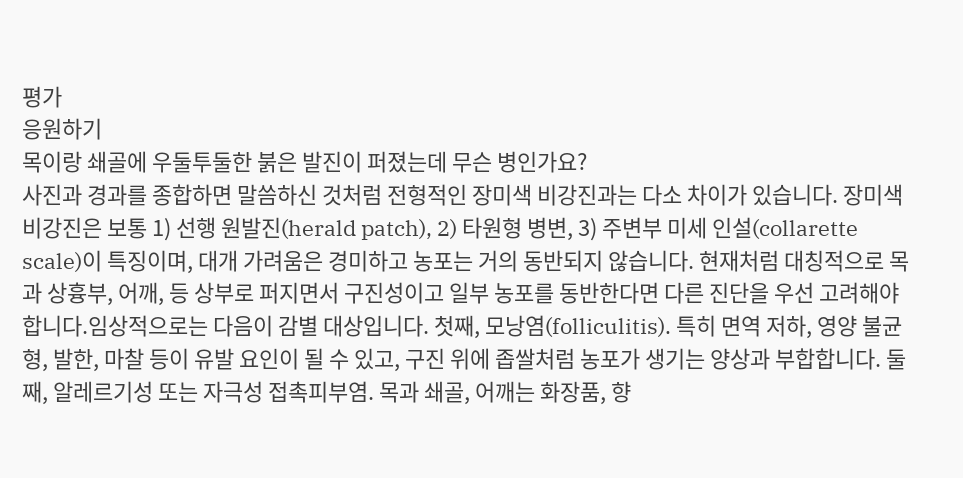평가
응원하기
목이랑 쇄골에 우둘투둘한 붉은 발진이 퍼졌는데 무슨 병인가요?
사진과 경과를 종합하면 말씀하신 것처럼 전형적인 장미색 비강진과는 다소 차이가 있습니다. 장미색 비강진은 보통 1) 선행 원발진(herald patch), 2) 타원형 병변, 3) 주변부 미세 인설(collarette scale)이 특징이며, 대개 가려움은 경미하고 농포는 거의 동반되지 않습니다. 현재처럼 대칭적으로 목과 상흉부, 어깨, 등 상부로 퍼지면서 구진성이고 일부 농포를 동반한다면 다른 진단을 우선 고려해야 합니다.임상적으로는 다음이 감별 대상입니다. 첫째, 모낭염(folliculitis). 특히 면역 저하, 영양 불균형, 발한, 마찰 등이 유발 요인이 될 수 있고, 구진 위에 좁쌀처럼 농포가 생기는 양상과 부합합니다. 둘째, 알레르기성 또는 자극성 접촉피부염. 목과 쇄골, 어깨는 화장품, 향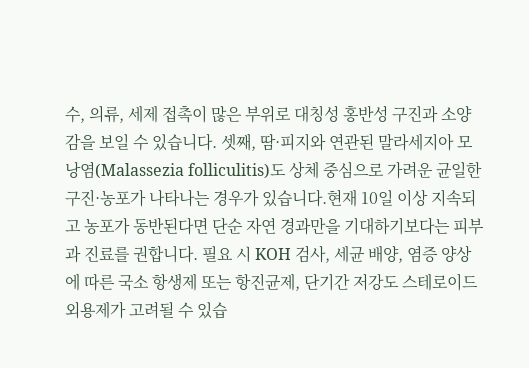수, 의류, 세제 접촉이 많은 부위로 대칭성 홍반성 구진과 소양감을 보일 수 있습니다. 셋째, 땀·피지와 연관된 말라세지아 모낭염(Malassezia folliculitis)도 상체 중심으로 가려운 균일한 구진·농포가 나타나는 경우가 있습니다.현재 10일 이상 지속되고 농포가 동반된다면 단순 자연 경과만을 기대하기보다는 피부과 진료를 권합니다. 필요 시 KOH 검사, 세균 배양, 염증 양상에 따른 국소 항생제 또는 항진균제, 단기간 저강도 스테로이드 외용제가 고려될 수 있습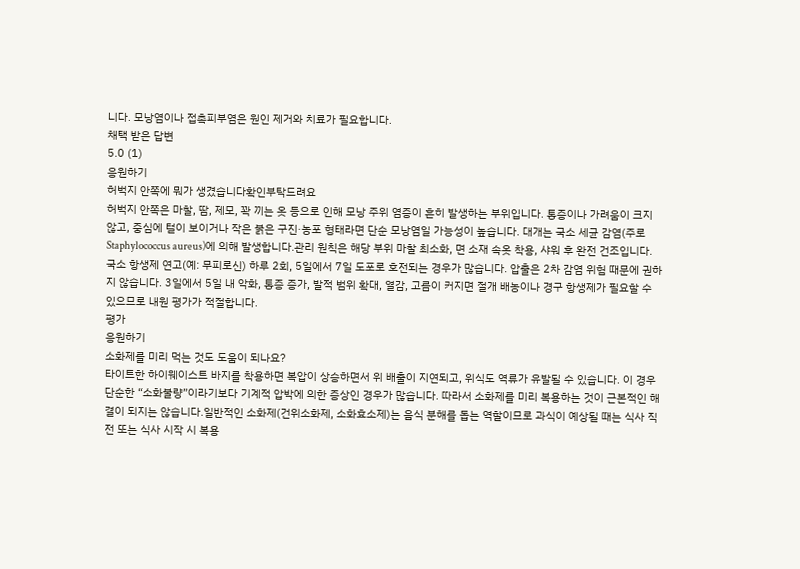니다. 모낭염이나 접촉피부염은 원인 제거와 치료가 필요합니다.
채택 받은 답변
5.0 (1)
응원하기
허벅지 안쪽에 뭐가 생겼습니다확인부탁드려요
허벅지 안쪽은 마찰, 땀, 제모, 꽉 끼는 옷 등으로 인해 모낭 주위 염증이 흔히 발생하는 부위입니다. 통증이나 가려움이 크지 않고, 중심에 털이 보이거나 작은 붉은 구진·농포 형태라면 단순 모낭염일 가능성이 높습니다. 대개는 국소 세균 감염(주로 Staphylococcus aureus)에 의해 발생합니다.관리 원칙은 해당 부위 마찰 최소화, 면 소재 속옷 착용, 샤워 후 완전 건조입니다. 국소 항생제 연고(예: 무피로신) 하루 2회, 5일에서 7일 도포로 호전되는 경우가 많습니다. 압출은 2차 감염 위험 때문에 권하지 않습니다. 3일에서 5일 내 악화, 통증 증가, 발적 범위 확대, 열감, 고름이 커지면 절개 배농이나 경구 항생제가 필요할 수 있으므로 내원 평가가 적절합니다.
평가
응원하기
소화제를 미리 먹는 것도 도움이 되나요?
타이트한 하이웨이스트 바지를 착용하면 복압이 상승하면서 위 배출이 지연되고, 위식도 역류가 유발될 수 있습니다. 이 경우 단순한 “소화불량”이라기보다 기계적 압박에 의한 증상인 경우가 많습니다. 따라서 소화제를 미리 복용하는 것이 근본적인 해결이 되지는 않습니다.일반적인 소화제(건위소화제, 소화효소제)는 음식 분해를 돕는 역할이므로 과식이 예상될 때는 식사 직전 또는 식사 시작 시 복용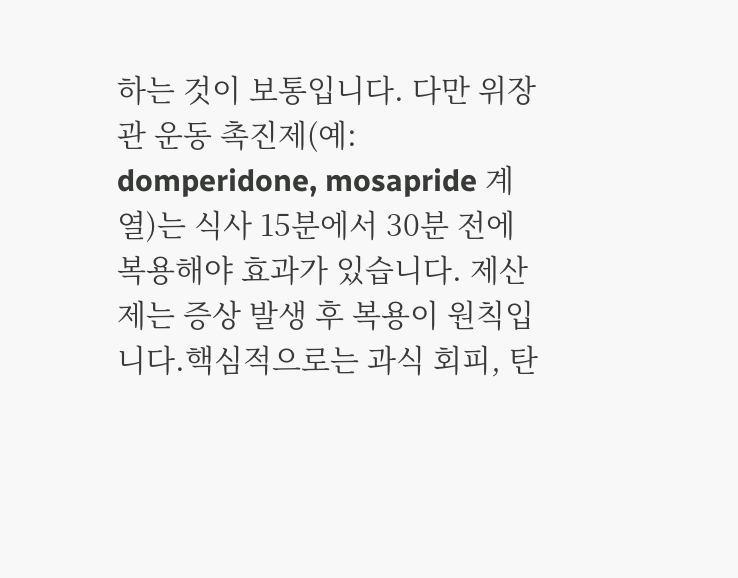하는 것이 보통입니다. 다만 위장관 운동 촉진제(예: domperidone, mosapride 계열)는 식사 15분에서 30분 전에 복용해야 효과가 있습니다. 제산제는 증상 발생 후 복용이 원칙입니다.핵심적으로는 과식 회피, 탄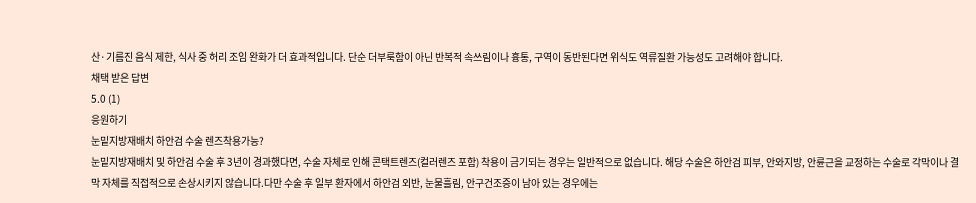산·기름진 음식 제한, 식사 중 허리 조임 완화가 더 효과적입니다. 단순 더부룩함이 아닌 반복적 속쓰림이나 흉통, 구역이 동반된다면 위식도 역류질환 가능성도 고려해야 합니다.
채택 받은 답변
5.0 (1)
응원하기
눈밑지방재배치 하안검 수술 렌즈착용가능?
눈밑지방재배치 및 하안검 수술 후 3년이 경과했다면, 수술 자체로 인해 콘택트렌즈(컬러렌즈 포함) 착용이 금기되는 경우는 일반적으로 없습니다. 해당 수술은 하안검 피부, 안와지방, 안륜근을 교정하는 수술로 각막이나 결막 자체를 직접적으로 손상시키지 않습니다.다만 수술 후 일부 환자에서 하안검 외반, 눈물흘림, 안구건조증이 남아 있는 경우에는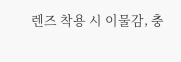렌즈 착용 시 이물감, 충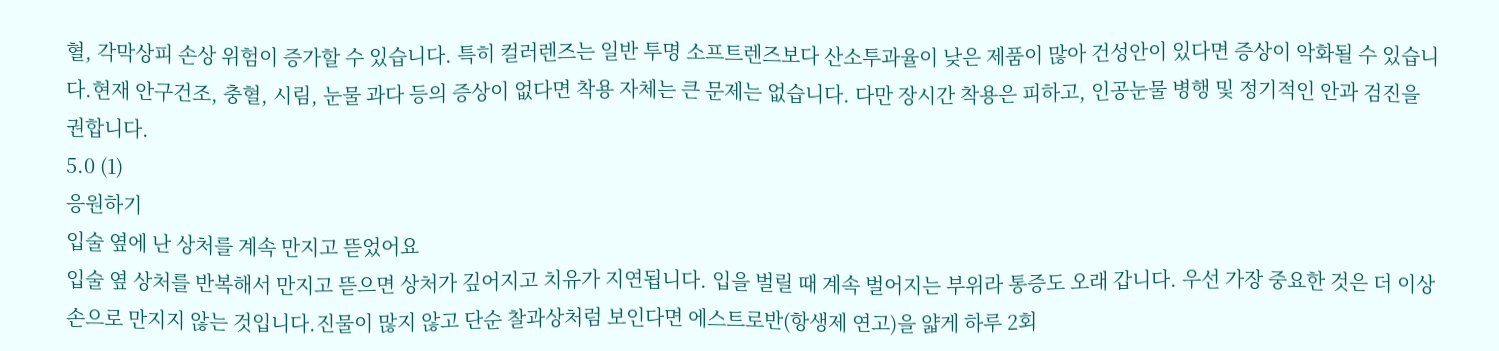혈, 각막상피 손상 위험이 증가할 수 있습니다. 특히 컬러렌즈는 일반 투명 소프트렌즈보다 산소투과율이 낮은 제품이 많아 건성안이 있다면 증상이 악화될 수 있습니다.현재 안구건조, 충혈, 시림, 눈물 과다 등의 증상이 없다면 착용 자체는 큰 문제는 없습니다. 다만 장시간 착용은 피하고, 인공눈물 병행 및 정기적인 안과 검진을 권합니다.
5.0 (1)
응원하기
입술 옆에 난 상처를 계속 만지고 뜯었어요
입술 옆 상처를 반복해서 만지고 뜯으면 상처가 깊어지고 치유가 지연됩니다. 입을 벌릴 때 계속 벌어지는 부위라 통증도 오래 갑니다. 우선 가장 중요한 것은 더 이상 손으로 만지지 않는 것입니다.진물이 많지 않고 단순 찰과상처럼 보인다면 에스트로반(항생제 연고)을 얇게 하루 2회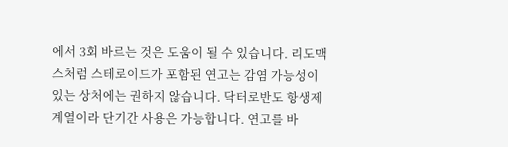에서 3회 바르는 것은 도움이 될 수 있습니다. 리도맥스처럼 스테로이드가 포함된 연고는 감염 가능성이 있는 상처에는 권하지 않습니다. 닥터로반도 항생제 계열이라 단기간 사용은 가능합니다. 연고를 바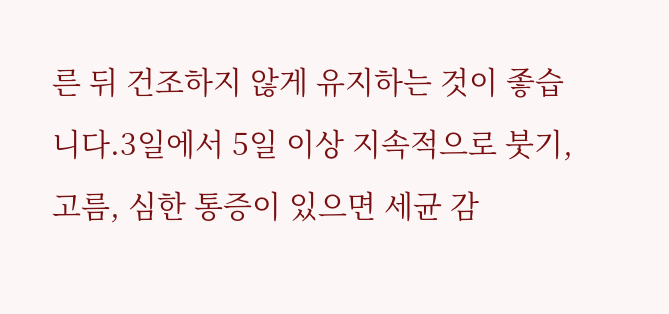른 뒤 건조하지 않게 유지하는 것이 좋습니다.3일에서 5일 이상 지속적으로 붓기, 고름, 심한 통증이 있으면 세균 감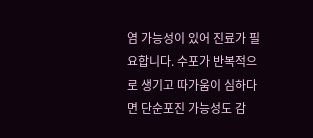염 가능성이 있어 진료가 필요합니다. 수포가 반복적으로 생기고 따가움이 심하다면 단순포진 가능성도 감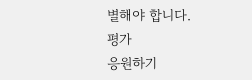별해야 합니다.
평가
응원하기